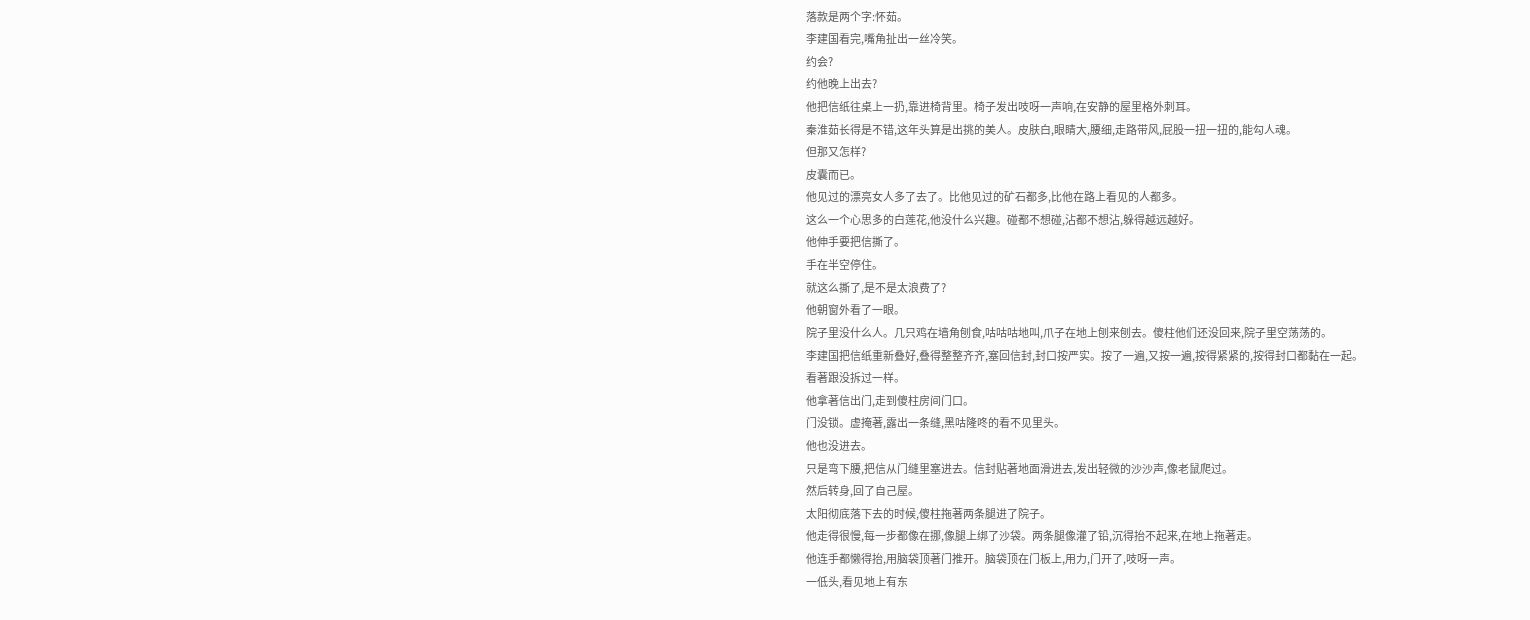落款是两个字:怀茹。
李建国看完,嘴角扯出一丝冷笑。
约会?
约他晚上出去?
他把信纸往桌上一扔,靠进椅背里。椅子发出吱呀一声响,在安静的屋里格外刺耳。
秦淮茹长得是不错,这年头算是出挑的美人。皮肤白,眼睛大,腰细,走路带风,屁股一扭一扭的,能勾人魂。
但那又怎样?
皮囊而已。
他见过的漂亮女人多了去了。比他见过的矿石都多,比他在路上看见的人都多。
这么一个心思多的白莲花,他没什么兴趣。碰都不想碰,沾都不想沾,躲得越远越好。
他伸手要把信撕了。
手在半空停住。
就这么撕了,是不是太浪费了?
他朝窗外看了一眼。
院子里没什么人。几只鸡在墙角刨食,咕咕咕地叫,爪子在地上刨来刨去。傻柱他们还没回来,院子里空荡荡的。
李建国把信纸重新叠好,叠得整整齐齐,塞回信封,封口按严实。按了一遍,又按一遍,按得紧紧的,按得封口都黏在一起。
看著跟没拆过一样。
他拿著信出门,走到傻柱房间门口。
门没锁。虚掩著,露出一条缝,黑咕隆咚的看不见里头。
他也没进去。
只是弯下腰,把信从门缝里塞进去。信封贴著地面滑进去,发出轻微的沙沙声,像老鼠爬过。
然后转身,回了自己屋。
太阳彻底落下去的时候,傻柱拖著两条腿进了院子。
他走得很慢,每一步都像在挪,像腿上绑了沙袋。两条腿像灌了铅,沉得抬不起来,在地上拖著走。
他连手都懒得抬,用脑袋顶著门推开。脑袋顶在门板上,用力,门开了,吱呀一声。
一低头,看见地上有东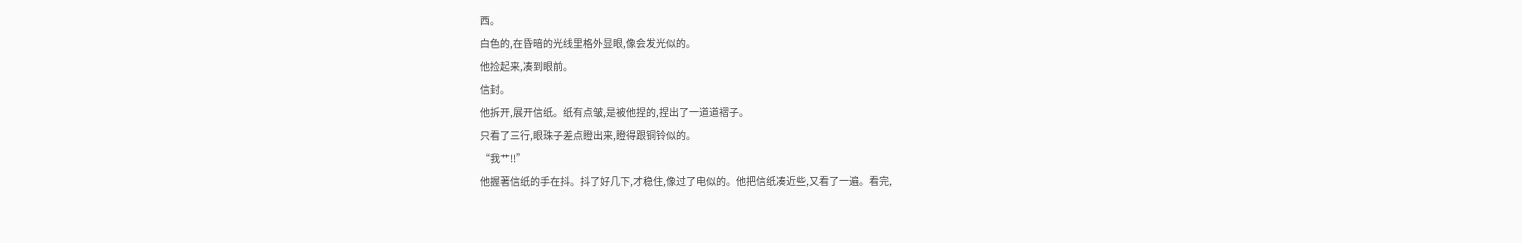西。
白色的,在昏暗的光线里格外显眼,像会发光似的。
他捡起来,凑到眼前。
信封。
他拆开,展开信纸。纸有点皱,是被他捏的,捏出了一道道褶子。
只看了三行,眼珠子差点瞪出来,瞪得跟铜铃似的。
“我艹!!”
他握著信纸的手在抖。抖了好几下,才稳住,像过了电似的。他把信纸凑近些,又看了一遍。看完,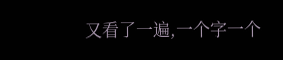又看了一遍,一个字一个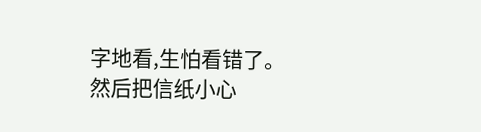字地看,生怕看错了。
然后把信纸小心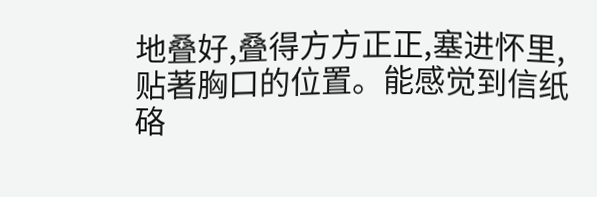地叠好,叠得方方正正,塞进怀里,贴著胸口的位置。能感觉到信纸硌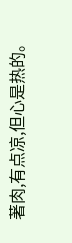著肉,有点凉,但心是热的。